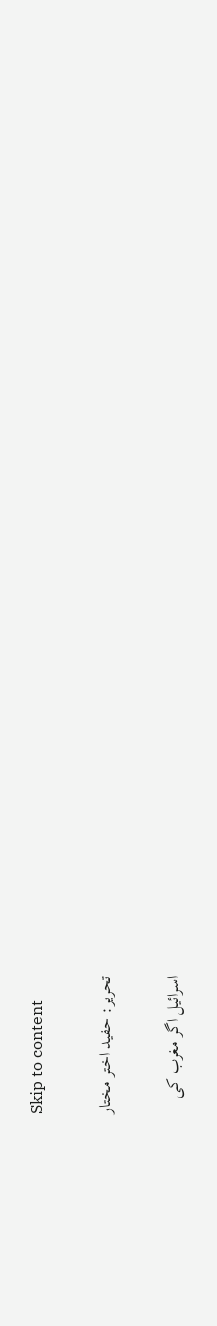Skip to content

تحریر: حفید اختر مختار

اسرائیل اگر مغرب کی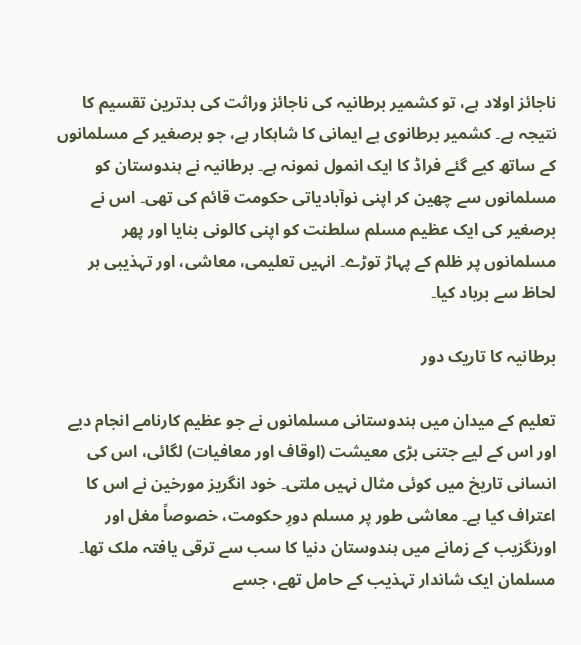ناجائز اولاد ہے، تو کشمیر برطانیہ کی ناجائز وراثت کی بدترین تقسیم کا نتیجہ ہے۔ کشمیر برطانوی بے ایمانی کا شاہکار ہے، جو برصغیر کے مسلمانوں کے ساتھ کیے گئے فراڈ کا ایک انمول نمونہ ہے۔ برطانیہ نے ہندوستان کو مسلمانوں سے چھین کر اپنی نوآبادیاتی حکومت قائم کی تھی۔ اس نے برصغیر کی ایک عظیم مسلم سلطنت کو اپنی کالونی بنایا اور پھر مسلمانوں پر ظلم کے پہاڑ توڑے۔ انہیں تعلیمی، معاشی، اور تہذیبی ہر لحاظ سے برباد کیا۔

برطانیہ کا تاریک دور

تعلیم کے میدان میں ہندوستانی مسلمانوں نے جو عظیم کارنامے انجام دیے اور اس کے لیے جتنی بڑی معیشت (اوقاف اور معافیات) لگائی، اس کی انسانی تاریخ میں کوئی مثال نہیں ملتی۔ خود انگریز مورخین نے اس کا اعتراف کیا ہے۔ معاشی طور پر مسلم دورِ حکومت، خصوصاً مغل اور اورنگزیب کے زمانے میں ہندوستان دنیا کا سب سے ترقی یافتہ ملک تھا۔ مسلمان ایک شاندار تہذیب کے حامل تھے، جسے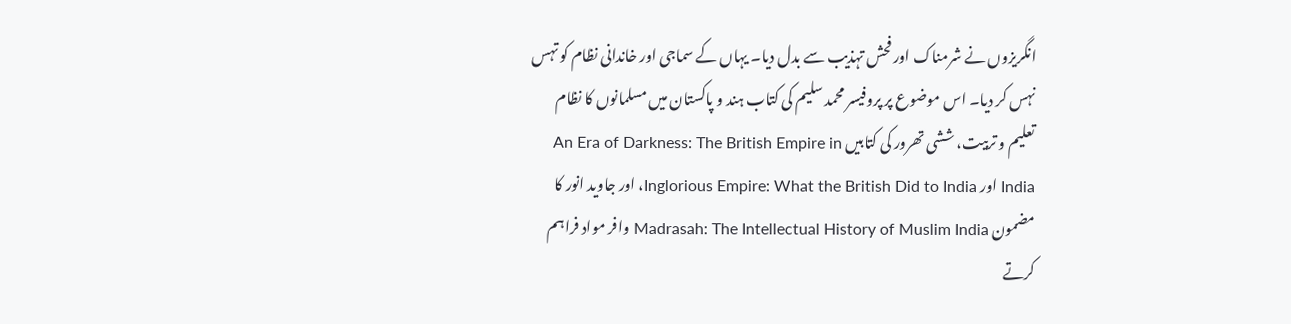انگریزوں نے شرمناک اور فحش تہذیب سے بدل دیا۔ یہاں کے سماجی اور خاندانی نظام کو تہس نہس کر دیا۔ اس موضوع پر پروفیسر محمد سلیم کی کتاب ہند و پاکستان میں مسلمانوں کا نظام تعلیم و تربیت، ششی تھرور کی کتابیں An Era of Darkness: The British Empire in India اور Inglorious Empire: What the British Did to India، اور جاوید انور کا مضمون Madrasah: The Intellectual History of Muslim India وافر مواد فراہم کرتے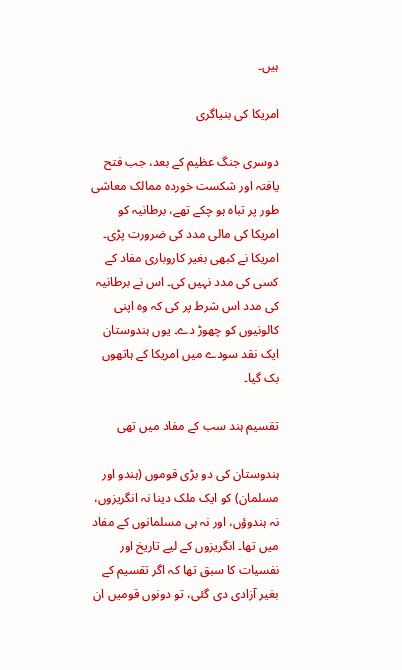ہیں۔

امریکا کی بنیاگری

دوسری جنگ عظیم کے بعد، جب فتح یافتہ اور شکست خوردہ ممالک معاشی طور پر تباہ ہو چکے تھے، برطانیہ کو امریکا کی مالی مدد کی ضرورت پڑی۔ امریکا نے کبھی بغیر کاروباری مفاد کے کسی کی مدد نہیں کی۔ اس نے برطانیہ کی مدد اس شرط پر کی کہ وہ اپنی کالونیوں کو چھوڑ دے۔ یوں ہندوستان ایک نقد سودے میں امریکا کے ہاتھوں بک گیا۔

تقسیم ہند سب کے مفاد میں تھی

ہندوستان کی دو بڑی قوموں (ہندو اور مسلمان) کو ایک ملک دینا نہ انگریزوں، نہ ہندوؤں، اور نہ ہی مسلمانوں کے مفاد میں تھا۔ انگریزوں کے لیے تاریخ اور نفسیات کا سبق تھا کہ اگر تقسیم کے بغیر آزادی دی گئی، تو دونوں قومیں ان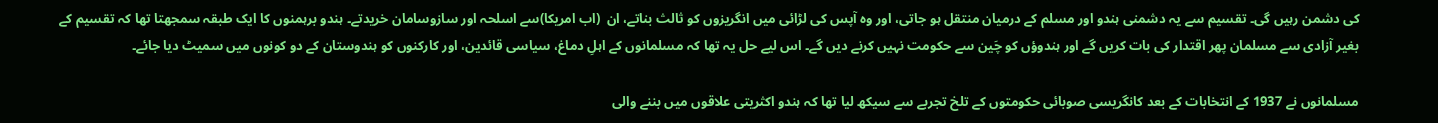کی دشمن رہیں گی۔ تقسیم سے یہ دشمنی ہندو اور مسلم کے درمیان منتقل ہو جاتی، اور وہ آپس کی لڑائی میں انگریزوں کو ثالث بناتے، ان  (اب امریکا)سے اسلحہ اور سازوسامان خریدتے۔ ہندو برہمنوں کا ایک طبقہ سمجھتا تھا کہ تقسیم کے بغیر آزادی سے مسلمان پھر اقتدار کی بات کریں گے اور ہندوؤں کو چَین سے حکومت نہیں کرنے دیں گے۔ اس لیے حل یہ تھا کہ مسلمانوں کے اہلِ دماغ، سیاسی قائدین، اور کارکنوں کو ہندوستان کے دو کونوں میں سمیٹ دیا جائے۔

مسلمانوں نے 1937 کے انتخابات کے بعد کانگریسی صوبائی حکومتوں کے تلخ تجربے سے سیکھ لیا تھا کہ ہندو اکثریتی علاقوں میں بننے والی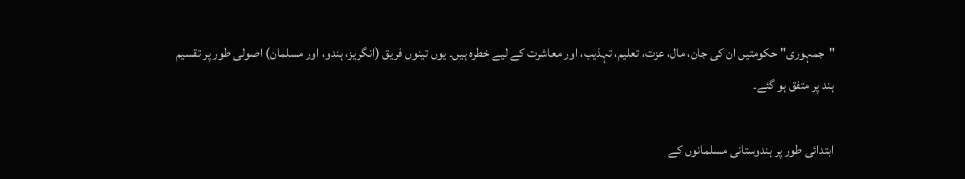"جمہوری" حکومتیں ان کی جان، مال، عزت، تعلیم، تہذیب، اور معاشرت کے لیے خطرہ ہیں۔ یوں تینوں فریق (انگریز، ہندو، اور مسلمان) اصولی طور پر تقسیم ہند پر متفق ہو گئے۔

ابتدائی طور پر ہندوستانی مسلمانوں کے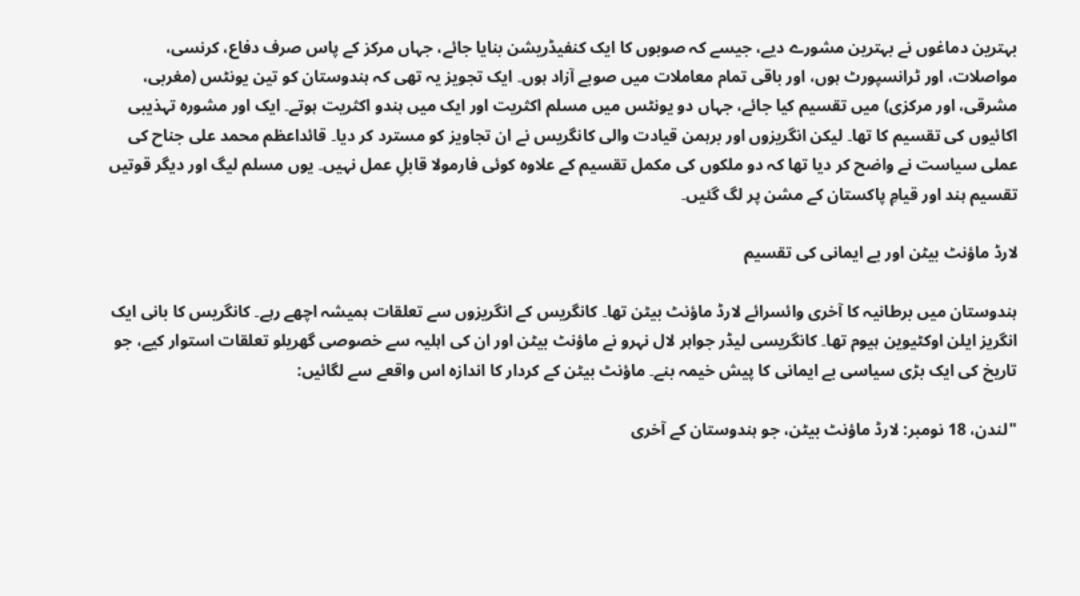بہترین دماغوں نے بہترین مشورے دیے، جیسے کہ صوبوں کا ایک کنفیڈریشن بنایا جائے، جہاں مرکز کے پاس صرف دفاع، کرنسی، مواصلات، اور ٹرانسپورٹ ہوں، اور باقی تمام معاملات میں صوبے آزاد ہوں۔ ایک تجویز یہ تھی کہ ہندوستان کو تین یونٹس (مغربی، مشرقی، اور مرکزی) میں تقسیم کیا جائے، جہاں دو یونٹس میں مسلم اکثریت اور ایک میں ہندو اکثریت ہوتے۔ ایک اور مشورہ تہذیبی اکائیوں کی تقسیم کا تھا۔ لیکن انگریزوں اور برہمن قیادت والی کانگریس نے ان تجاویز کو مسترد کر دیا۔ قائداعظم محمد علی جناح کی عملی سیاست نے واضح کر دیا تھا کہ دو ملکوں کی مکمل تقسیم کے علاوہ کوئی فارمولا قابلِ عمل نہیں۔ یوں مسلم لیگ اور دیگر قوتیں تقسیم ہند اور قیامِ پاکستان کے مشن پر لگ گئیں۔

لارڈ ماؤنٹ بیٹن اور بے ایمانی کی تقسیم

ہندوستان میں برطانیہ کا آخری وائسرائے لارڈ ماؤنٹ بیٹن تھا۔ کانگریس کے انگریزوں سے تعلقات ہمیشہ اچھے رہے۔ کانگریس کا بانی ایک انگریز ایلن اوکٹیوین ہیوم تھا۔ کانگریسی لیڈر جواہر لال نہرو نے ماؤنٹ بیٹن اور ان کی اہلیہ سے خصوصی گھریلو تعلقات استوار کیے، جو تاریخ کی ایک بڑی سیاسی بے ایمانی کا پیش خیمہ بنے۔ ماؤنٹ بیٹن کے کردار کا اندازہ اس واقعے سے لگائیں:

"لندن، 18 نومبر: لارڈ ماؤنٹ بیٹن، جو ہندوستان کے آخری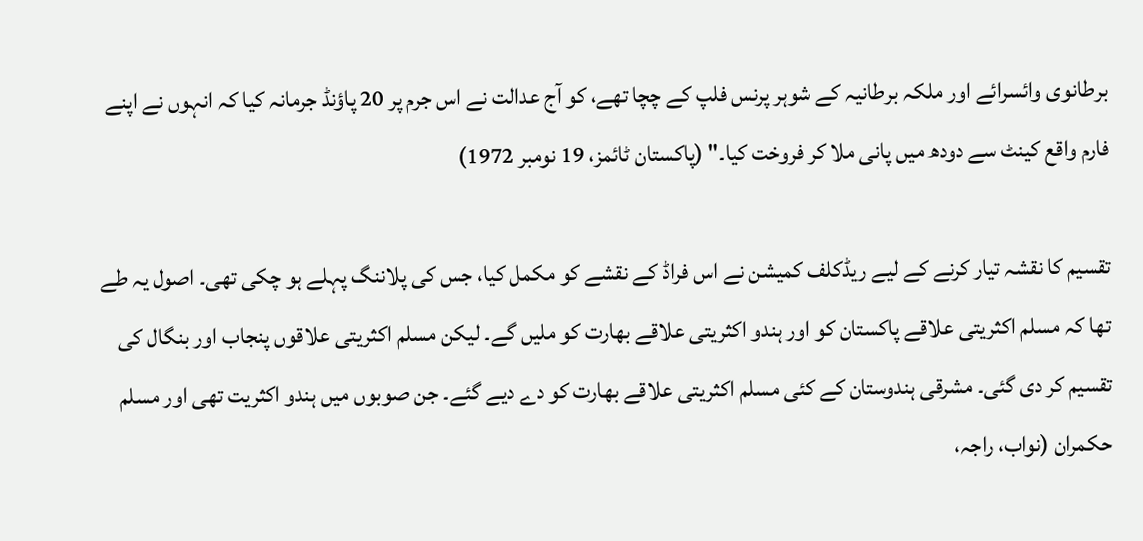برطانوی وائسرائے اور ملکہ برطانیہ کے شوہر پرنس فلپ کے چچا تھے، کو آج عدالت نے اس جرم پر 20 پاؤنڈ جرمانہ کیا کہ انہوں نے اپنے فارم واقع کینٹ سے دودھ میں پانی ملا کر فروخت کیا۔" (پاکستان ٹائمز، 19 نومبر 1972)

تقسیم کا نقشہ تیار کرنے کے لیے ریڈکلف کمیشن نے اس فراڈ کے نقشے کو مکمل کیا، جس کی پلاننگ پہلے ہو چکی تھی۔ اصول یہ طے تھا کہ مسلم اکثریتی علاقے پاکستان کو اور ہندو اکثریتی علاقے بھارت کو ملیں گے۔ لیکن مسلم اکثریتی علاقوں پنجاب اور بنگال کی تقسیم کر دی گئی۔ مشرقی ہندوستان کے کئی مسلم اکثریتی علاقے بھارت کو دے دیے گئے۔ جن صوبوں میں ہندو اکثریت تھی اور مسلم حکمران (نواب، راجہ،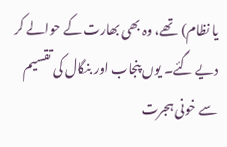یا نظام) تھے، وہ بھی بھارت کے حوالے کر دیے گئے۔ یوں پنجاب اور بنگال کی تقسیم سے خونی ہجرت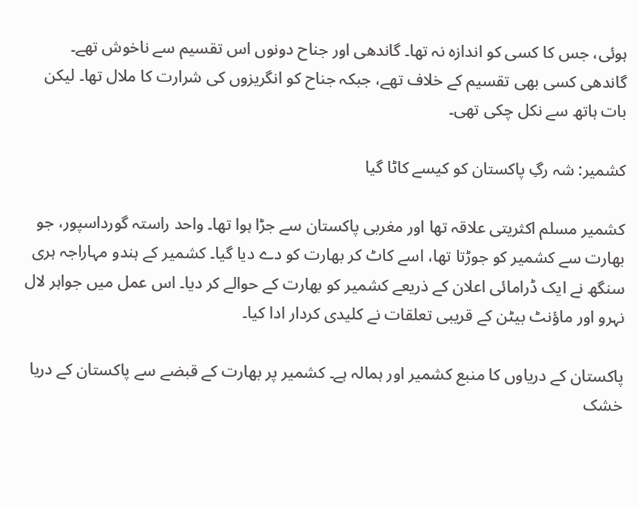ہوئی، جس کا کسی کو اندازہ نہ تھا۔ گاندھی اور جناح دونوں اس تقسیم سے ناخوش تھے۔ گاندھی کسی بھی تقسیم کے خلاف تھے، جبکہ جناح کو انگریزوں کی شرارت کا ملال تھا۔ لیکن بات ہاتھ سے نکل چکی تھی۔

کشمیر: شہ رگِ پاکستان کو کیسے کاٹا گیا

کشمیر مسلم اکثریتی علاقہ تھا اور مغربی پاکستان سے جڑا ہوا تھا۔ واحد راستہ گورداسپور، جو بھارت سے کشمیر کو جوڑتا تھا، اسے کاٹ کر بھارت کو دے دیا گیا۔ کشمیر کے ہندو مہاراجہ ہری سنگھ نے ایک ڈرامائی اعلان کے ذریعے کشمیر کو بھارت کے حوالے کر دیا۔ اس عمل میں جواہر لال نہرو اور ماؤنٹ بیٹن کے قریبی تعلقات نے کلیدی کردار ادا کیا۔

پاکستان کے دریاوں کا منبع کشمیر اور ہمالہ ہے۔ کشمیر پر بھارت کے قبضے سے پاکستان کے دریا خشک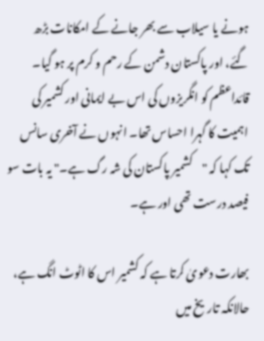ہونے یا سیلاب سے بھر جانے کے امکانات بڑھ گئے، اور پاکستان دشمن کے رحم و کرم پر ہو گیا۔ قائداعظم کو انگریزوں کی اس بے ایمانی اور کشمیر کی اہمیت کا گہرا احساس تھا۔ انہوں نے آخری سانس تک کہا کہ "کشمیر پاکستان کی شہ رگ ہے۔" یہ بات سو فیصد درست تھی اور ہے۔

بھارت دعویٰ کرتا ہے کہ کشمیر اس کا اٹوٹ انگ ہے، حالانکہ تاریخ میں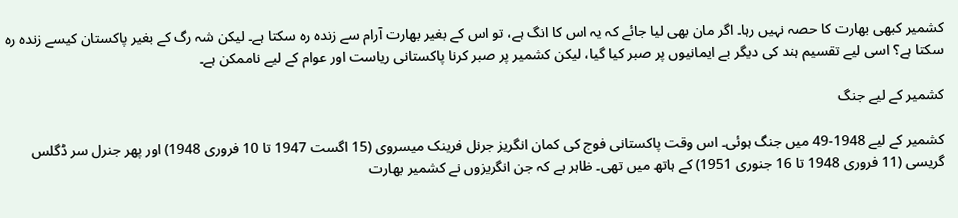کشمیر کبھی بھارت کا حصہ نہیں رہا۔ اگر مان بھی لیا جائے کہ یہ اس کا انگ ہے، تو اس کے بغیر بھارت آرام سے زندہ رہ سکتا ہے۔ لیکن شہ رگ کے بغیر پاکستان کیسے زندہ رہ سکتا ہے؟ اسی لیے تقسیم ہند کی دیگر بے ایمانیوں پر صبر کیا گیا، لیکن کشمیر پر صبر کرنا پاکستانی ریاست اور عوام کے لیے ناممکن ہے۔

کشمیر کے لیے جنگ

کشمیر کے لیے 1948-49 میں جنگ ہوئی۔ اس وقت پاکستانی فوج کی کمان انگریز جرنل فرینک میسروی (15 اگست 1947 تا 10 فروری 1948) اور پھر جنرل سر ڈگلس گریسی (11 فروری 1948 تا 16 جنوری 1951) کے ہاتھ میں تھی۔ ظاہر ہے کہ جن انگریزوں نے کشمیر بھارت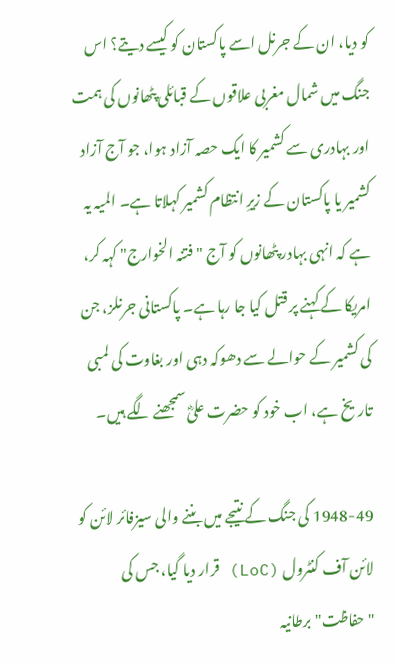کو دیا، ان کے جرنل اسے پاکستان کو کیسے دیتے؟ اس جنگ میں شمال مغربی علاقوں کے قبائلی پٹھانوں کی ہمت اور بہادری سے کشمیر کا ایک حصہ آزاد ہوا، جو آج آزاد کشمیر یا پاکستان کے زیرِ انتظام کشمیر کہلاتا ہے۔ المیہ یہ ہے کہ انہی بہادر پٹھانوں کو آج "فتنہ الخوارج" کہہ کر، امریکا کے کہنے پر قتل کیا جا رہا ہے۔ پاکستانی جرنلز، جن کی کشمیر کے حوالے سے دھوکہ دہی اور بغاوت کی لمبی تاریخ ہے، اب خود کو حضرت علیؓ سمجھنے لگے ہیں۔

1948-49 کی جنگ کے نتیجے میں بننے والی سیزفائر لائن کو لائن آف کنٹرول (LoC) قرار دیا گیا، جس کی "حفاظت" برطانیہ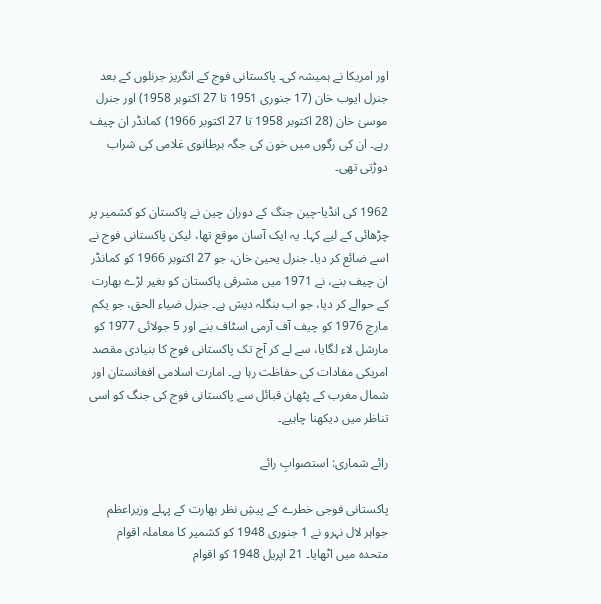اور امریکا نے ہمیشہ کی۔ پاکستانی فوج کے انگریز جرنلوں کے بعد جنرل ایوب خان (17 جنوری 1951 تا 27 اکتوبر 1958) اور جنرل موسیٰ خان (28 اکتوبر 1958 تا 27 اکتوبر 1966) کمانڈر ان چیف رہے۔ ان کی رگوں میں خون کی جگہ برطانوی غلامی کی شراب دوڑتی تھی۔

1962 کی انڈیا-چین جنگ کے دوران چین نے پاکستان کو کشمیر پر چڑھائی کے لیے کہا۔ یہ ایک آسان موقع تھا، لیکن پاکستانی فوج نے اسے ضائع کر دیا۔ جنرل یحییٰ خان، جو 27 اکتوبر 1966 کو کمانڈر ان چیف بنے، نے 1971 میں مشرقی پاکستان کو بغیر لڑے بھارت کے حوالے کر دیا، جو اب بنگلہ دیش ہے۔ جنرل ضیاء الحق، جو یکم مارچ 1976 کو چیف آف آرمی اسٹاف بنے اور 5 جولائی 1977 کو مارشل لاء لگایا، سے لے کر آج تک پاکستانی فوج کا بنیادی مقصد امریکی مفادات کی حفاظت رہا ہے۔ امارت اسلامی افغانستان اور شمال مغرب کے پٹھان قبائل سے پاکستانی فوج کی جنگ کو اسی تناظر میں دیکھنا چاہیے۔

رائے شماری: استصوابِ رائے

پاکستانی فوجی خطرے کے پیشِ نظر بھارت کے پہلے وزیراعظم جواہر لال نہرو نے 1 جنوری 1948 کو کشمیر کا معاملہ اقوام متحدہ میں اٹھایا۔ 21 اپریل 1948 کو اقوام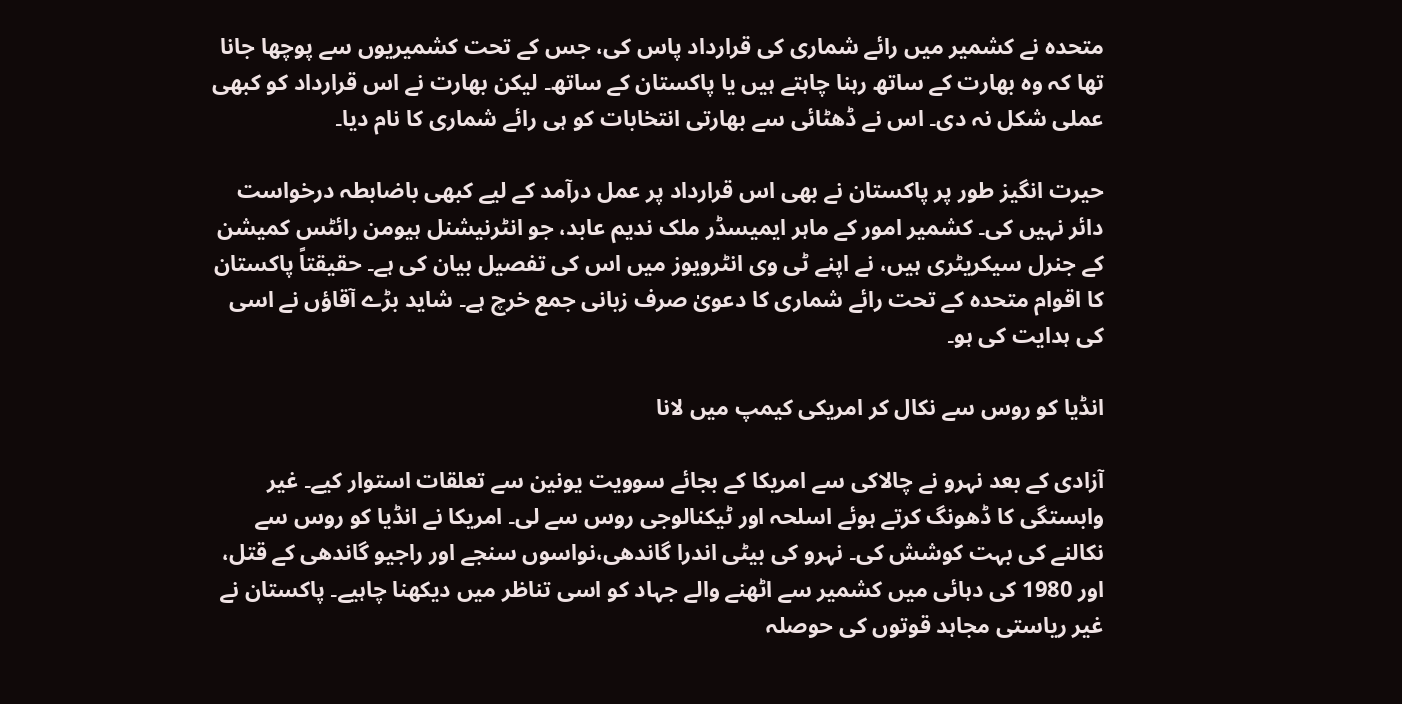متحدہ نے کشمیر میں رائے شماری کی قرارداد پاس کی، جس کے تحت کشمیریوں سے پوچھا جانا تھا کہ وہ بھارت کے ساتھ رہنا چاہتے ہیں یا پاکستان کے ساتھ۔ لیکن بھارت نے اس قرارداد کو کبھی عملی شکل نہ دی۔ اس نے ڈھٹائی سے بھارتی انتخابات کو ہی رائے شماری کا نام دیا۔

حیرت انگیز طور پر پاکستان نے بھی اس قرارداد پر عمل درآمد کے لیے کبھی باضابطہ درخواست دائر نہیں کی۔ کشمیر امور کے ماہر ایمیسڈر ملک ندیم عابد، جو انٹرنیشنل ہیومن رائٹس کمیشن کے جنرل سیکریٹری ہیں، نے اپنے ٹی وی انٹرویوز میں اس کی تفصیل بیان کی ہے۔ حقیقتاً پاکستان کا اقوام متحدہ کے تحت رائے شماری کا دعویٰ صرف زبانی جمع خرچ ہے۔ شاید بڑے آقاؤں نے اسی کی ہدایت کی ہو۔

انڈیا کو روس سے نکال کر امریکی کیمپ میں لانا

آزادی کے بعد نہرو نے چالاکی سے امریکا کے بجائے سوویت یونین سے تعلقات استوار کیے۔ غیر وابستگی کا ڈھونگ کرتے ہوئے اسلحہ اور ٹیکنالوجی روس سے لی۔ امریکا نے انڈیا کو روس سے نکالنے کی بہت کوشش کی۔ نہرو کی بیٹی اندرا گاندھی،نواسوں سنجے اور راجیو گاندھی کے قتل، اور 1980 کی دہائی میں کشمیر سے اٹھنے والے جہاد کو اسی تناظر میں دیکھنا چاہیے۔ پاکستان نے غیر ریاستی مجاہد قوتوں کی حوصلہ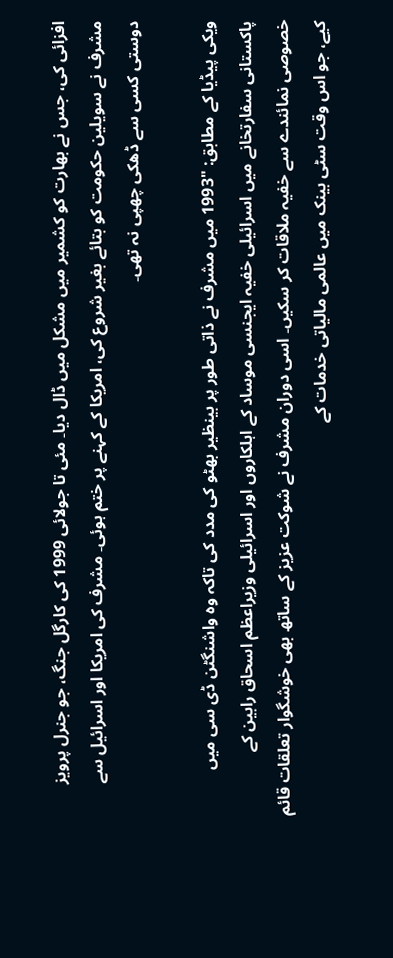افزائی کی، جس نے بھارت کو کشمیر میں مشکل میں ڈال دیا۔ مئی تا جولائی 1999 کی کارگل جنگ، جو جنرل پرویز مشرف نے سویلین حکومت کو بتائے بغیر شروع کی، امریکا کے کہنے پر ختم ہوئی۔ مشرف کی امریکا اور اسرائیل سے دوستی کسی سے ڈھکی چھپی نہ تھی۔

ویکی پیڈیا کے مطابق: "1993 میں مشرف نے ذاتی طور پر بینظیر بھٹو کی مدد کی تاکہ وہ واشنگٹن ڈی سی میں پاکستانی سفارتخانے میں اسرائیلی خفیہ ایجنسی موساد کے اہلکاروں اور اسرائیلی وزیراعظم اسحاق رابین کے خصوصی نمائندے سے خفیہ ملاقات کر سکیں۔ اسی دوران مشرف نے شوکت عزیز کے ساتھ بھی خوشگوار تعلقات قائم کیے، جو اس وقت سٹی بینک میں عالمی مالیاتی خدمات کے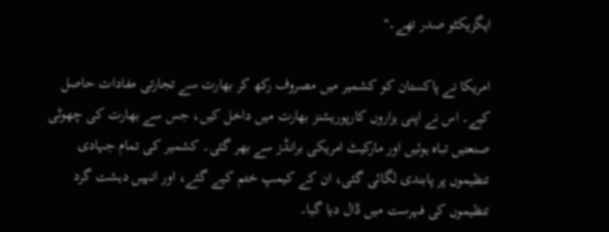ایگزیکٹو صدر تھے۔"

امریکا نے پاکستان کو کشمیر میں مصروف رکھ کر بھارت سے تجارتی مفادات حاصل کیے۔ اس نے اپنی ہزاروں کارپوریشنز بھارت میں داخل کیں، جس سے بھارت کی چھوٹی صنعتیں تباہ ہوئیں اور مارکیٹ امریکی برانڈز سے بھر گئی۔ کشمیر کی تمام جہادی تنظیموں پر پابندی لگائی گئی، ان کے کیمپ ختم کیے گئے، اور انہیں دہشت گرد تنظیموں کی فہرست میں ڈال دیا گیا۔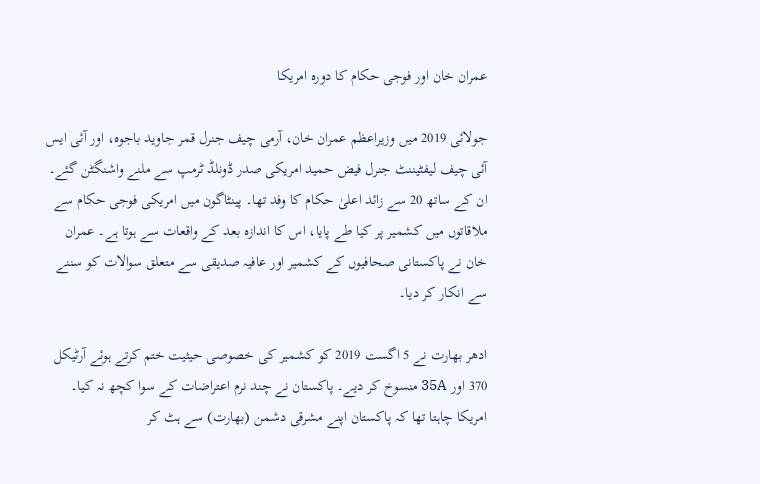عمران خان اور فوجی حکام کا دورہ امریکا

جولائی 2019 میں وزیراعظم عمران خان، آرمی چیف جنرل قمر جاوید باجوہ، اور آئی ایس آئی چیف لیفٹیننٹ جنرل فیض حمید امریکی صدر ڈونلڈ ٹرمپ سے ملنے واشنگٹن گئے۔ ان کے ساتھ 20 سے زائد اعلیٰ حکام کا وفد تھا۔ پینٹاگون میں امریکی فوجی حکام سے ملاقاتوں میں کشمیر پر کیا طے پایا، اس کا اندازہ بعد کے واقعات سے ہوتا ہے۔ عمران خان نے پاکستانی صحافیوں کے کشمیر اور عافیہ صدیقی سے متعلق سوالات کو سننے سے انکار کر دیا۔

ادھر بھارت نے 5 اگست 2019 کو کشمیر کی خصوصی حیثیت ختم کرتے ہوئے آرٹیکل 370 اور 35A منسوخ کر دیے۔ پاکستان نے چند نرم اعتراضات کے سوا کچھ نہ کیا۔ امریکا چاہتا تھا کہ پاکستان اپنے مشرقی دشمن (بھارت) سے ہٹ کر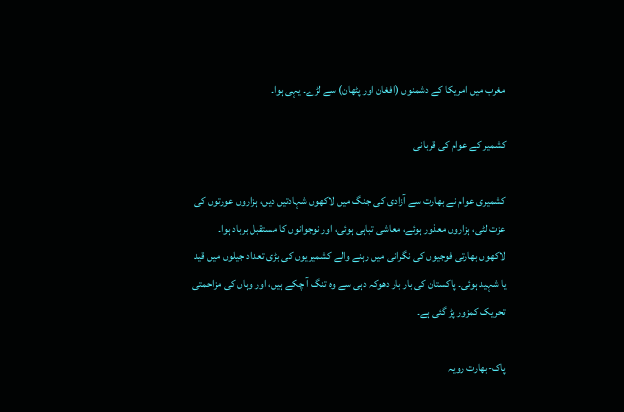مغرب میں امریکا کے دشمنوں (افغان اور پٹھان) سے لڑے۔ یہی ہوا۔

کشمیر کے عوام کی قربانی

کشمیری عوام نے بھارت سے آزادی کی جنگ میں لاکھوں شہادتیں دیں، ہزاروں عورتوں کی عزت لٹی، ہزاروں معذور ہوئے، معاشی تباہی ہوئی، اور نوجوانوں کا مستقبل برباد ہوا۔ لاکھوں بھارتی فوجیوں کی نگرانی میں رہنے والے کشمیریوں کی بڑی تعداد جیلوں میں قید یا شہید ہوئی۔ پاکستان کی بار بار دھوکہ دہی سے وہ تنگ آ چکے ہیں، اور وہاں کی مزاحمتی تحریک کمزور پڑ گئی ہے۔

پاک-بھارت رویہ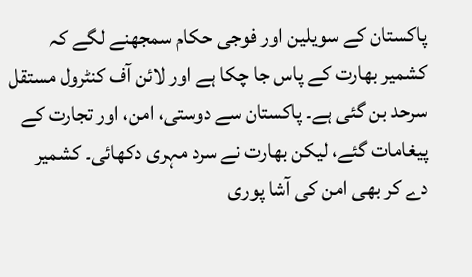پاکستان کے سویلین اور فوجی حکام سمجھنے لگے کہ کشمیر بھارت کے پاس جا چکا ہے اور لائن آف کنٹرول مستقل سرحد بن گئی ہے۔ پاکستان سے دوستی، امن، اور تجارت کے پیغامات گئے، لیکن بھارت نے سرد مہری دکھائی۔ کشمیر دے کر بھی امن کی آشا پوری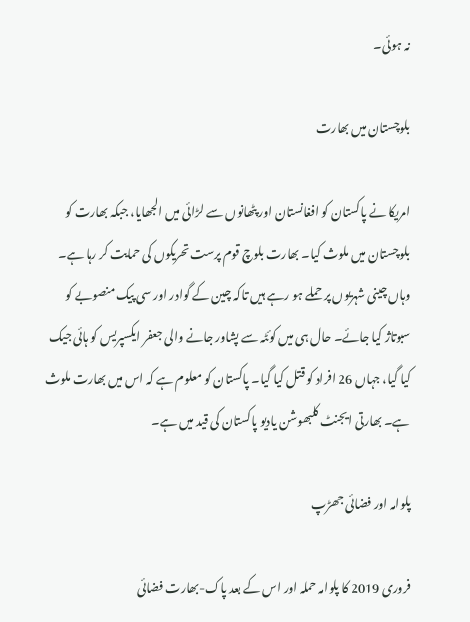نہ ہوئی۔

بلوچستان میں بھارت

امریکا نے پاکستان کو افغانستان اور پٹھانوں سے لڑائی میں الجھایا، جبکہ بھارت کو بلوچستان میں ملوث کیا۔ بھارت بلوچ قوم پرست تحریکوں کی حمایت کر رہا ہے۔ وہاں چینی شہریوں پر حملے ہو رہے ہیں تاکہ چین کے گوادر اور سی پیک منصوبے کو سبوتاژ کیا جائے۔ حال ہی میں کوئٹہ سے پشاور جانے والی جعفر ایکسپریس کو ہائی جیک کیا گیا، جہاں 26 افراد کو قتل کیا گیا۔ پاکستان کو معلوم ہے کہ اس میں بھارت ملوث ہے۔ بھارتی ایجنٹ کلبھوشن یادیو پاکستان کی قید میں ہے۔

پلوامہ اور فضائی جھڑپ

فروری 2019 کا پلوامہ حملہ اور اس کے بعد پاک-بھارت فضائی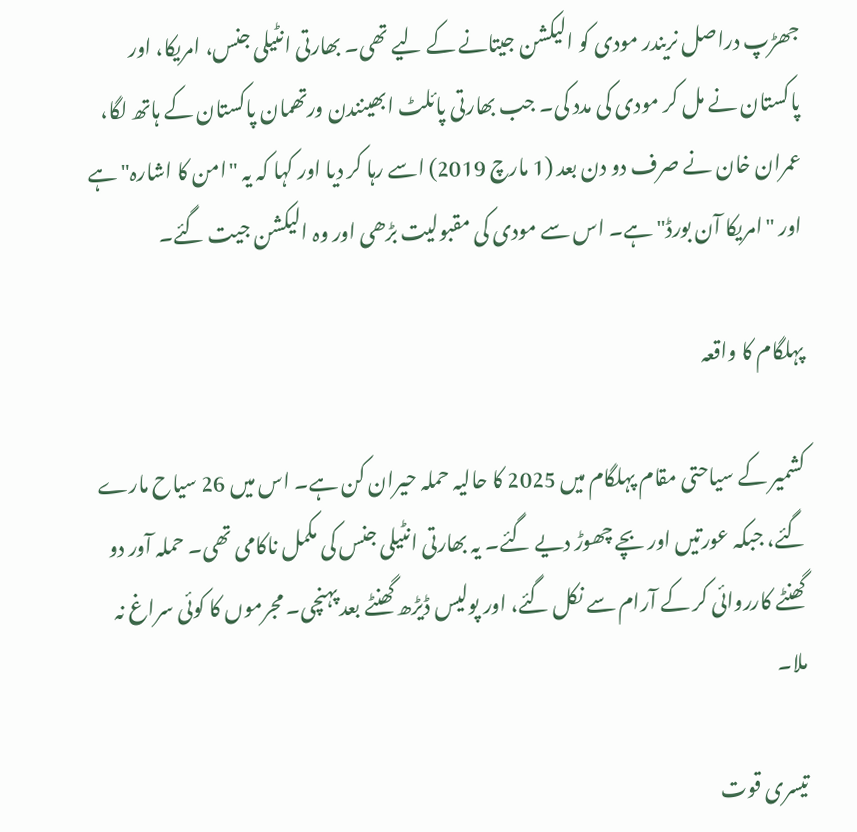جھڑپ دراصل نریندر مودی کو الیکشن جیتانے کے لیے تھی۔ بھارتی انٹیلی جنس، امریکا، اور پاکستان نے مل کر مودی کی مدد کی۔ جب بھارتی پائلٹ ابھینندن ورتھمان پاکستان کے ہاتھ لگا، عمران خان نے صرف دو دن بعد (1 مارچ 2019) اسے رہا کر دیا اور کہا کہ یہ "امن کا اشارہ" ہے اور "امریکا آن بورڈ" ہے۔ اس سے مودی کی مقبولیت بڑھی اور وہ الیکشن جیت گئے۔

پہلگام کا واقعہ

کشمیر کے سیاحتی مقام پہلگام میں 2025 کا حالیہ حملہ حیران کن ہے۔ اس میں 26 سیاح مارے گئے، جبکہ عورتیں اور بچے چھوڑ دیے گئے۔ یہ بھارتی انٹیلی جنس کی مکمل ناکامی تھی۔ حملہ آور دو گھنٹے کارروائی کر کے آرام سے نکل گئے، اور پولیس ڈیڑھ گھنٹے بعد پہنچی۔ مجرموں کا کوئی سراغ نہ ملا۔

تیسری قوت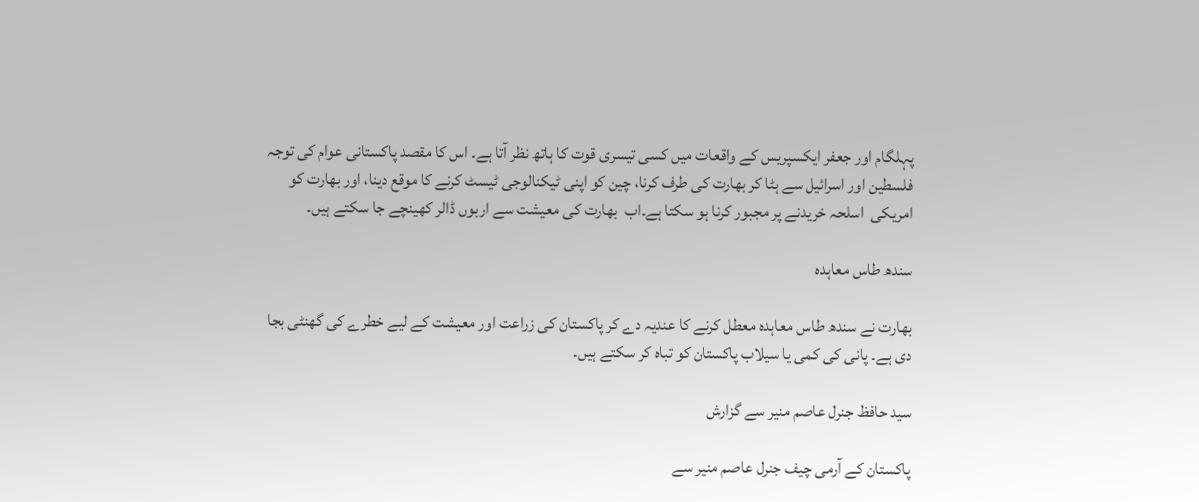پہلگام اور جعفر ایکسپریس کے واقعات میں کسی تیسری قوت کا ہاتھ نظر آتا ہے۔ اس کا مقصد پاکستانی عوام کی توجہ فلسطین اور اسرائیل سے ہٹا کر بھارت کی طرف کرنا، چین کو اپنی ٹیکنالوجی ٹیسٹ کرنے کا موقع دینا، اور بھارت کو  امریکی  اسلحہ خریدنے پر مجبور کرنا ہو سکتا ہے۔اب  بھارت کی معیشت سے اربوں ڈالر کھینچے جا سکتے ہیں۔

سندھ طاس معاہدہ

بھارت نے سندھ طاس معاہدہ معطل کرنے کا عندیہ دے کر پاکستان کی زراعت اور معیشت کے لیے خطرے کی گھنٹی بجا دی ہے۔ پانی کی کمی یا سیلاب پاکستان کو تباہ کر سکتے ہیں۔

سید حافظ جنرل عاصم منیر سے گزارش

پاکستان کے آرمی چیف جنرل عاصم منیر سے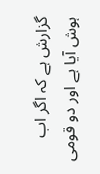گزارش ہے کہ اگر اب ہوش آیا ہے اور دو قومی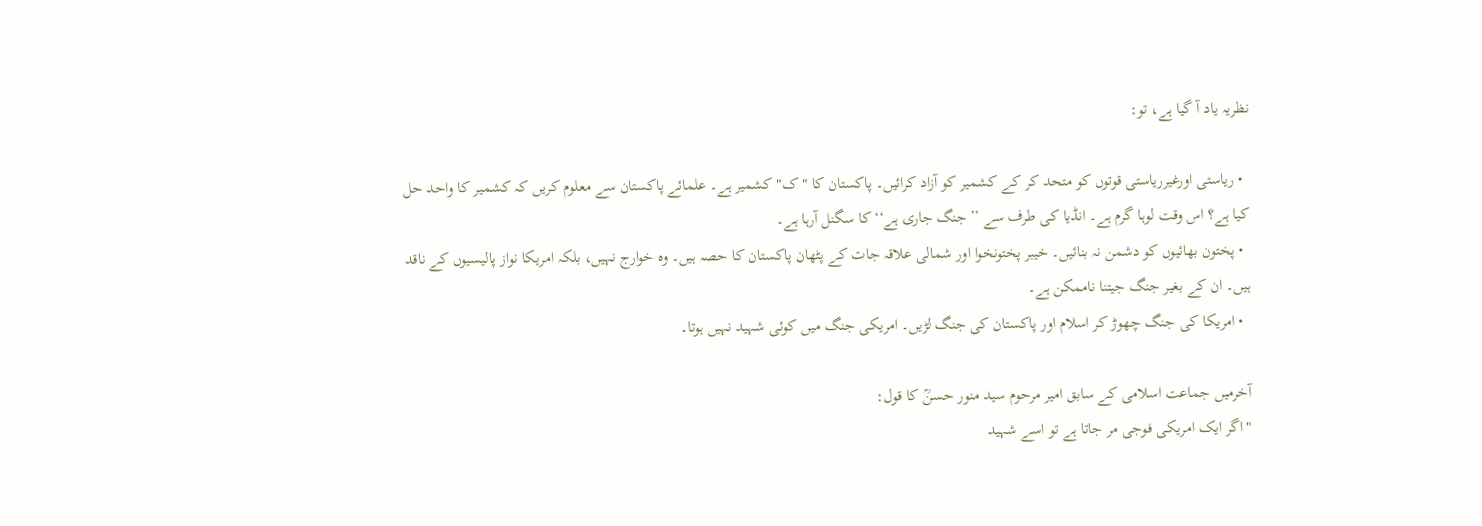نظریہ یاد آ گیا ہے، تو:

  • ریاستی اورغیرریاستی قوتوں کو متحد کر کے کشمیر کو آزاد کرائیں۔ پاکستان کا "ک" کشمیر ہے۔ علمائے پاکستان سے معلوم کریں کہ کشمیر کا واحد حل کیا ہے؟ اس وقت لوہا گرم ہے۔ انڈیا کی طرف سے ’’جنگ جاری ہے‘‘ کا سگنل آرہا ہے۔
  • پختون بھائیوں کو دشمن نہ بنائیں۔ خیبر پختونخوا اور شمالی علاقہ جات کے پٹھان پاکستان کا حصہ ہیں۔ وہ خوارج نہیں، بلکہ امریکا نواز پالیسیوں کے ناقد ہیں۔ ان کے بغیر جنگ جیتنا ناممکن ہے۔
  • امریکا کی جنگ چھوڑ کر اسلام اور پاکستان کی جنگ لڑیں۔ امریکی جنگ میں کوئی شہید نہیں ہوتا۔

آخرمیں جماعت اسلامی کے سابق امیر مرحوم سید منور حسنؒ کا قول:
"اگر ایک امریکی فوجی مر جاتا ہے تو اسے شہید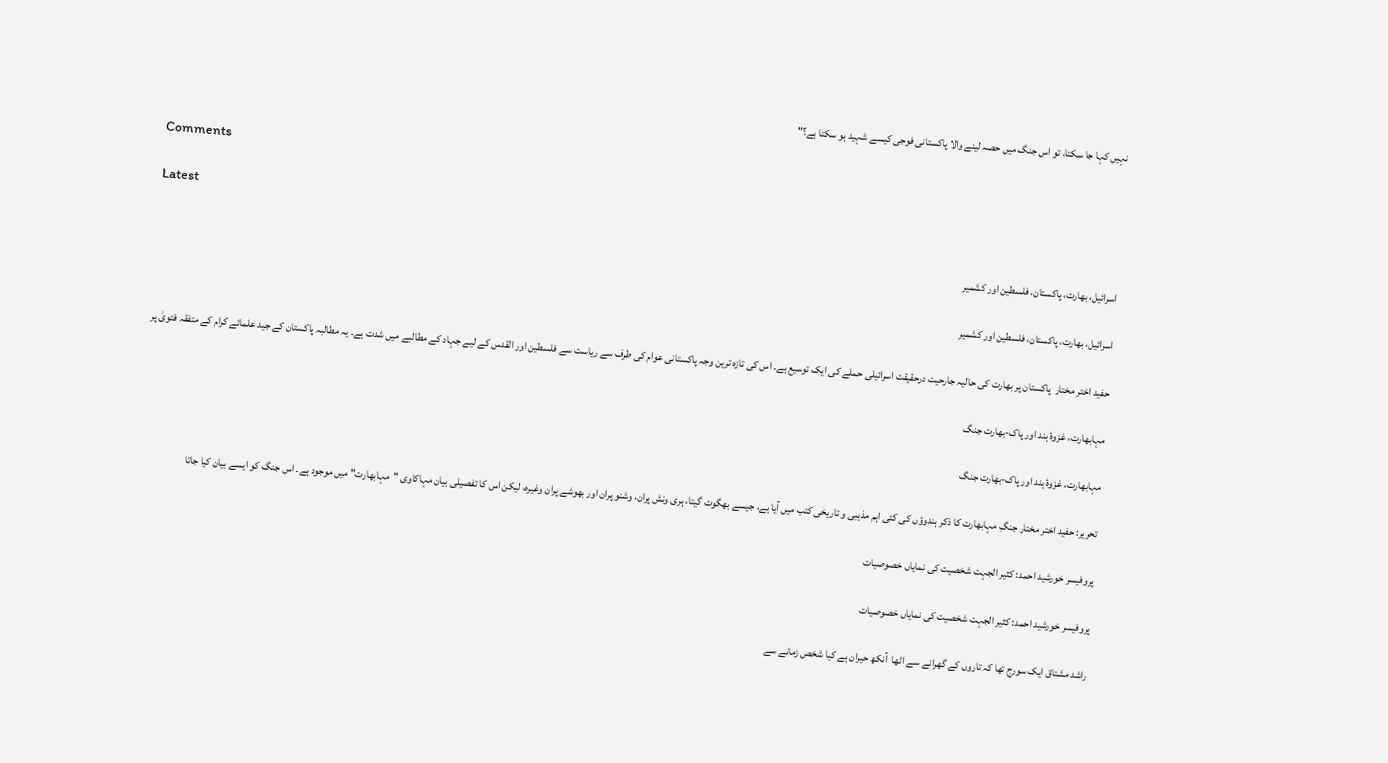نہیں کہا جا سکتا، تو اس جنگ میں حصہ لینے والا پاکستانی فوجی کیسے شہید ہو سکتا ہے؟"

Comments

Latest

اسرائیل، بھارت، پاکستان، فلسطین اور کشمیر

اسرائیل، بھارت، پاکستان، فلسطین اور کشمیر

حفید اختر مختار  پاکستان پر بھارت کی حالیہ جارحیت درحقیقت اسرائیلی حملے کی ایک توسیع ہے۔ اس کی تازہ ترین وجہ پاکستانی عوام کی طرف سے ریاست سے فلسطین اور القدس کے لیے جہاد کے مطالبے میں شدت ہے۔ یہ مطالبہ پاکستان کے جید علمائے کرام کے متفقہ فتویٰ پر

مہابھارت، غزوۂ ہند اور پاک-بھارت جنگ

مہابھارت، غزوۂ ہند اور پاک-بھارت جنگ

تحریر: حفید اختر مختار جنگِ مہابھارت کا ذکر ہندوؤں کی کئی اہم مذہبی و تاریخی کتب میں آیا ہے، جیسے بھگوت گیتا، ہری ونش پران، وشنو پران اور بھوشے پران وغیرہ، لیکن اس کا تفصیلی بیان مہاکاوی "مہابھارت" میں موجود ہے۔ اس جنگ کو ایسے بیان کیا جاتا

پروفیسر خورشید احمد: کثیر الجہت شخصیت کی نمایاں خصوصیات

پروفیسر خورشید احمد: کثیر الجہت شخصیت کی نمایاں خصوصیات

راشد مشتاق ایک سورج تھا کہ تاروں کے گھرانے سے اٹھا  آنکھ حیران ہے کیا شخص زمانے سے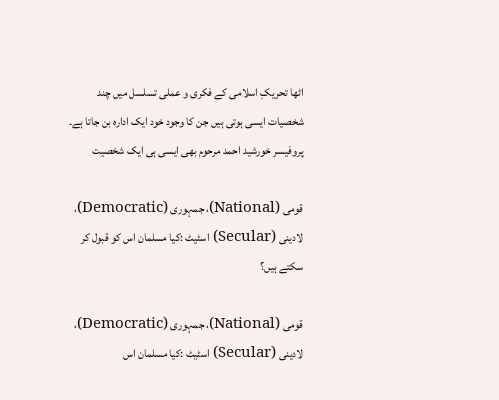اٹھا تحریکِ اسلامی کے فکری و عملی تسلسل میں چند شخصیات ایسی ہوتی ہیں جن کا وجود خود ایک ادارہ بن جاتا ہے۔ پروفیسر خورشید احمد مرحوم بھی ایسی ہی ایک شخصیت

قومی (National)، جمہوری (Democratic)، لادینی (Secular) اسٹیٹ :کیا مسلمان اس کو قبول کر سکتے ہیں؟

قومی (National)، جمہوری (Democratic)، لادینی (Secular) اسٹیٹ :کیا مسلمان اس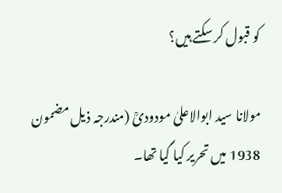کو قبول کر سکتے ہیں؟

مولانا سید ابوالاعلیٰ مودودیؒ (مندرجہ ذیل مضمون 1938 میں تحریر کیا گیا تھا۔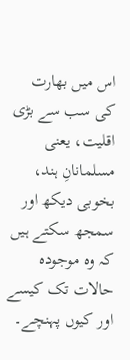اس میں بھارت کی سب سے بڑی اقلیت، یعنی مسلمانانِ ہند، بخوبی دیکھ اور سمجھ سکتے ہیں کہ وہ موجودہ حالات تک کیسے اور کیوں پہنچے۔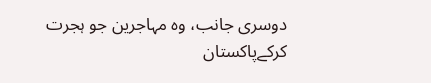دوسری جانب، وہ مہاجرین جو ہجرت کرکےپاکستان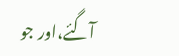آگئے،اور جو